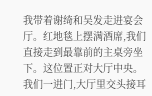我带着谢绮和吴发走进宴会厅。红地毯上摆满酒席,我们直接走到最靠前的主桌旁坐下。这位置正对大厅中央。我们一进门,大厅里交头接耳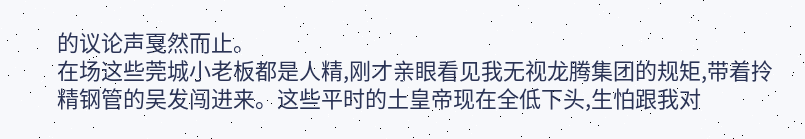的议论声戛然而止。
在场这些莞城小老板都是人精,刚才亲眼看见我无视龙腾集团的规矩,带着拎精钢管的吴发闯进来。这些平时的土皇帝现在全低下头,生怕跟我对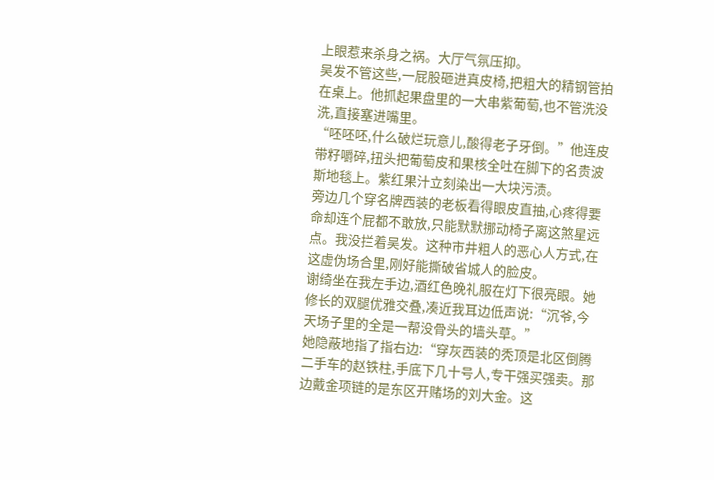上眼惹来杀身之祸。大厅气氛压抑。
吴发不管这些,一屁股砸进真皮椅,把粗大的精钢管拍在桌上。他抓起果盘里的一大串紫葡萄,也不管洗没洗,直接塞进嘴里。
“呸呸呸,什么破烂玩意儿,酸得老子牙倒。”他连皮带籽嚼碎,扭头把葡萄皮和果核全吐在脚下的名贵波斯地毯上。紫红果汁立刻染出一大块污渍。
旁边几个穿名牌西装的老板看得眼皮直抽,心疼得要命却连个屁都不敢放,只能默默挪动椅子离这煞星远点。我没拦着吴发。这种市井粗人的恶心人方式,在这虚伪场合里,刚好能撕破省城人的脸皮。
谢绮坐在我左手边,酒红色晚礼服在灯下很亮眼。她修长的双腿优雅交叠,凑近我耳边低声说:“沉爷,今天场子里的全是一帮没骨头的墙头草。”
她隐蔽地指了指右边:“穿灰西装的秃顶是北区倒腾二手车的赵铁柱,手底下几十号人,专干强买强卖。那边戴金项链的是东区开赌场的刘大金。这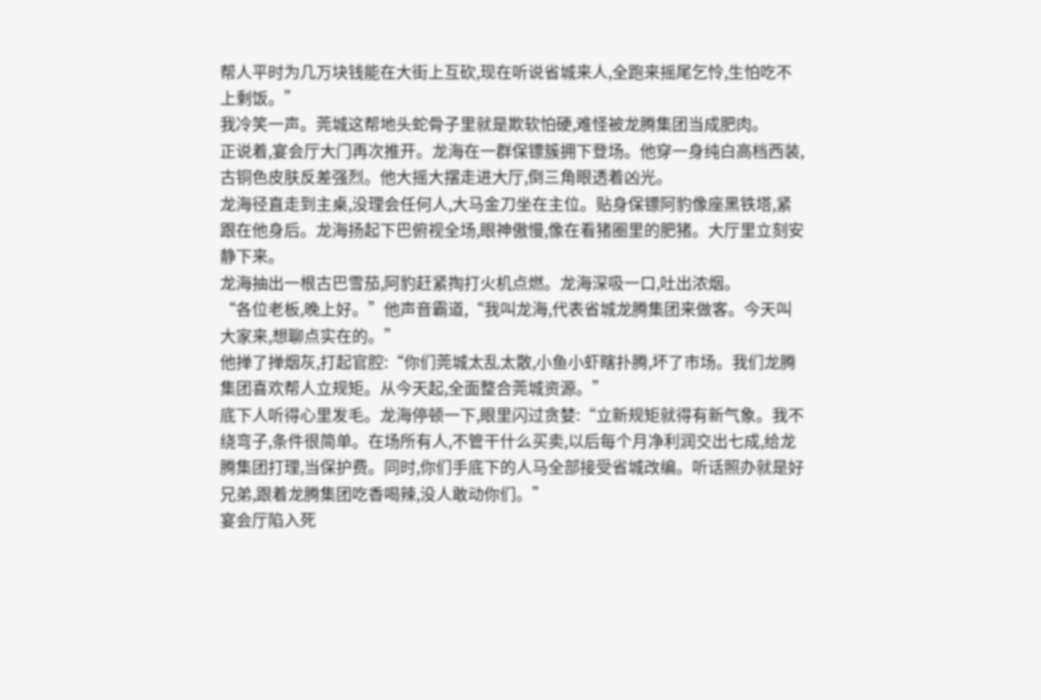帮人平时为几万块钱能在大街上互砍,现在听说省城来人,全跑来摇尾乞怜,生怕吃不上剩饭。”
我冷笑一声。莞城这帮地头蛇骨子里就是欺软怕硬,难怪被龙腾集团当成肥肉。
正说着,宴会厅大门再次推开。龙海在一群保镖簇拥下登场。他穿一身纯白高档西装,古铜色皮肤反差强烈。他大摇大摆走进大厅,倒三角眼透着凶光。
龙海径直走到主桌,没理会任何人,大马金刀坐在主位。贴身保镖阿豹像座黑铁塔,紧跟在他身后。龙海扬起下巴俯视全场,眼神傲慢,像在看猪圈里的肥猪。大厅里立刻安静下来。
龙海抽出一根古巴雪茄,阿豹赶紧掏打火机点燃。龙海深吸一口,吐出浓烟。
“各位老板,晚上好。”他声音霸道,“我叫龙海,代表省城龙腾集团来做客。今天叫大家来,想聊点实在的。”
他掸了掸烟灰,打起官腔:“你们莞城太乱太散,小鱼小虾瞎扑腾,坏了市场。我们龙腾集团喜欢帮人立规矩。从今天起,全面整合莞城资源。”
底下人听得心里发毛。龙海停顿一下,眼里闪过贪婪:“立新规矩就得有新气象。我不绕弯子,条件很简单。在场所有人,不管干什么买卖,以后每个月净利润交出七成,给龙腾集团打理,当保护费。同时,你们手底下的人马全部接受省城改编。听话照办就是好兄弟,跟着龙腾集团吃香喝辣,没人敢动你们。”
宴会厅陷入死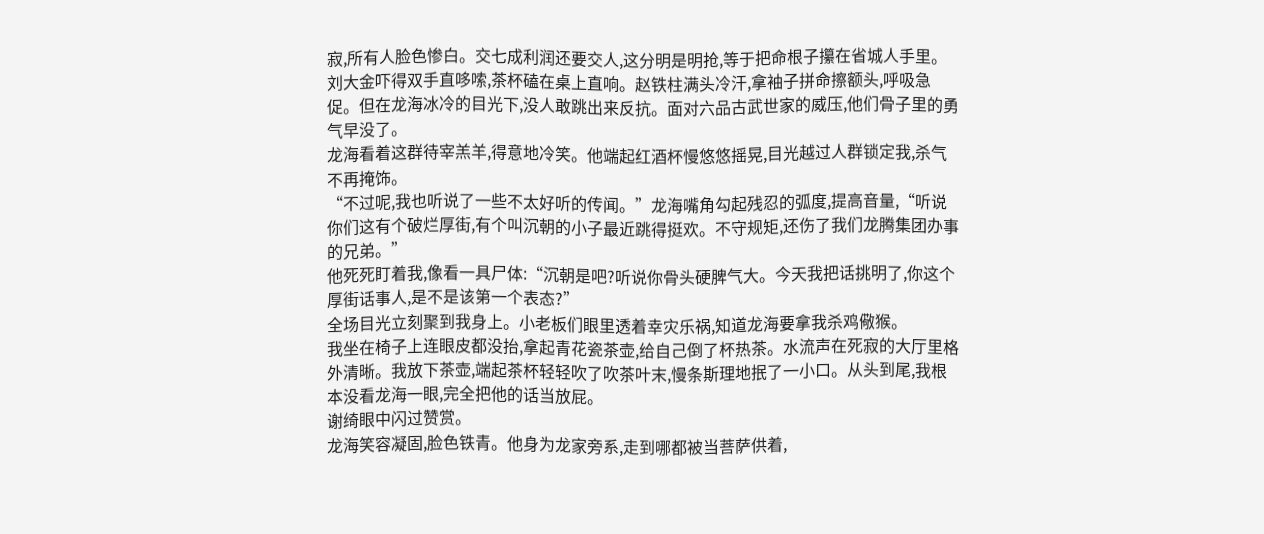寂,所有人脸色惨白。交七成利润还要交人,这分明是明抢,等于把命根子攥在省城人手里。
刘大金吓得双手直哆嗦,茶杯磕在桌上直响。赵铁柱满头冷汗,拿袖子拼命擦额头,呼吸急促。但在龙海冰冷的目光下,没人敢跳出来反抗。面对六品古武世家的威压,他们骨子里的勇气早没了。
龙海看着这群待宰羔羊,得意地冷笑。他端起红酒杯慢悠悠摇晃,目光越过人群锁定我,杀气不再掩饰。
“不过呢,我也听说了一些不太好听的传闻。”龙海嘴角勾起残忍的弧度,提高音量,“听说你们这有个破烂厚街,有个叫沉朝的小子最近跳得挺欢。不守规矩,还伤了我们龙腾集团办事的兄弟。”
他死死盯着我,像看一具尸体:“沉朝是吧?听说你骨头硬脾气大。今天我把话挑明了,你这个厚街话事人,是不是该第一个表态?”
全场目光立刻聚到我身上。小老板们眼里透着幸灾乐祸,知道龙海要拿我杀鸡儆猴。
我坐在椅子上连眼皮都没抬,拿起青花瓷茶壶,给自己倒了杯热茶。水流声在死寂的大厅里格外清晰。我放下茶壶,端起茶杯轻轻吹了吹茶叶末,慢条斯理地抿了一小口。从头到尾,我根本没看龙海一眼,完全把他的话当放屁。
谢绮眼中闪过赞赏。
龙海笑容凝固,脸色铁青。他身为龙家旁系,走到哪都被当菩萨供着,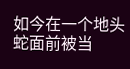如今在一个地头蛇面前被当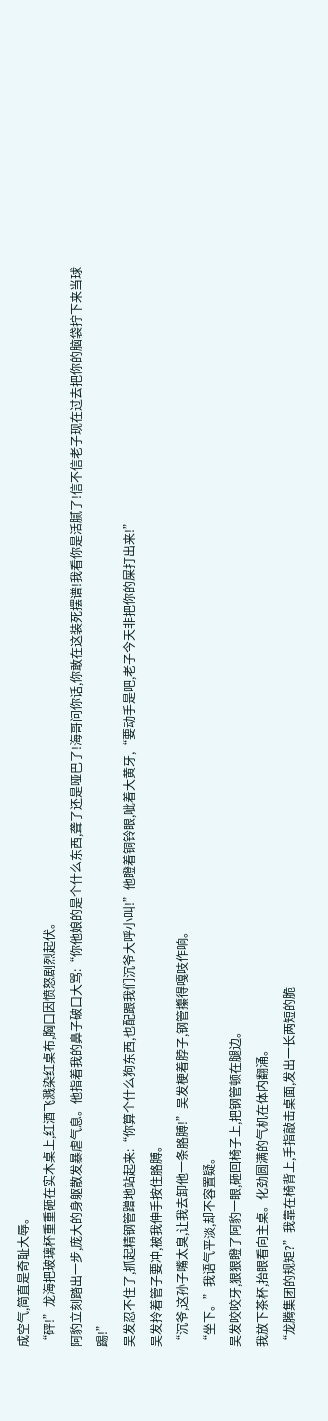成空气,简直是奇耻大辱。
“砰!”龙海把玻璃杯重重砸在实木桌上,红酒飞溅染红桌布,胸口因愤怒剧烈起伏。
阿豹立刻踏出一步,庞大的身躯散发暴虐气息。他指着我的鼻子破口大骂:“你他娘的是个什么东西,聋了还是哑巴了!海哥问你话,你敢在这装死摆谱!我看你是活腻了!信不信老子现在过去把你的脑袋拧下来当球踢!”
吴发忍不住了,抓起精钢管蹭地站起来:“你算个什么狗东西,也配跟我们沉爷大呼小叫!”他瞪着铜铃眼,呲着大黄牙,“要动手是吧,老子今天非把你的屎打出来!”
吴发拎着管子要冲,被我伸手按住胳膊。
“沉爷,这孙子嘴太臭,让我去卸他一条胳膊!”吴发梗着脖子,钢管攥得嘎吱作响。
“坐下。”我语气平淡,却不容置疑。
吴发咬咬牙,狠狠瞪了阿豹一眼,砸回椅子上,把钢管顿在腿边。
我放下茶杯,抬眼看向主桌。化劲圆满的气机在体内翻涌。
“龙腾集团的规矩?”我靠在椅背上,手指敲击桌面,发出一长两短的脆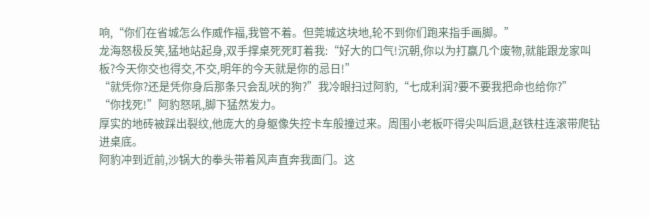响,“你们在省城怎么作威作福,我管不着。但莞城这块地,轮不到你们跑来指手画脚。”
龙海怒极反笑,猛地站起身,双手撑桌死死盯着我:“好大的口气!沉朝,你以为打赢几个废物,就能跟龙家叫板?今天你交也得交,不交,明年的今天就是你的忌日!”
“就凭你?还是凭你身后那条只会乱吠的狗?”我冷眼扫过阿豹,“七成利润?要不要我把命也给你?”
“你找死!”阿豹怒吼,脚下猛然发力。
厚实的地砖被踩出裂纹,他庞大的身躯像失控卡车般撞过来。周围小老板吓得尖叫后退,赵铁柱连滚带爬钻进桌底。
阿豹冲到近前,沙锅大的拳头带着风声直奔我面门。这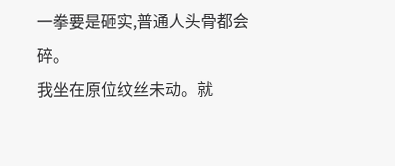一拳要是砸实,普通人头骨都会碎。
我坐在原位纹丝未动。就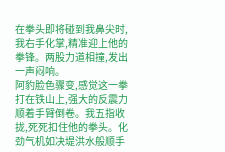在拳头即将碰到我鼻尖时,我右手化掌,精准迎上他的拳锋。两股力道相撞,发出一声闷响。
阿豹脸色骤变,感觉这一拳打在铁山上,强大的反震力顺着手臂倒卷。我五指收拢,死死扣住他的拳头。化劲气机如决堤洪水般顺手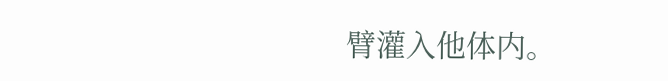臂灌入他体内。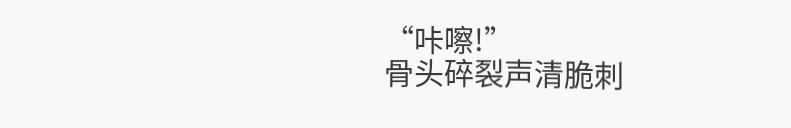“咔嚓!”
骨头碎裂声清脆刺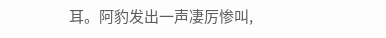耳。阿豹发出一声凄厉惨叫,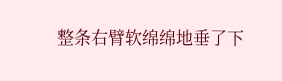整条右臂软绵绵地垂了下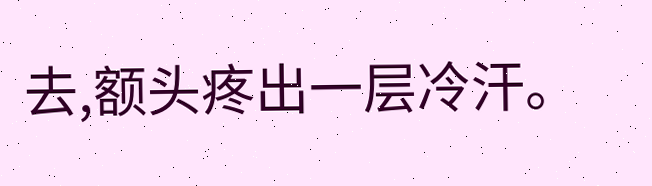去,额头疼出一层冷汗。